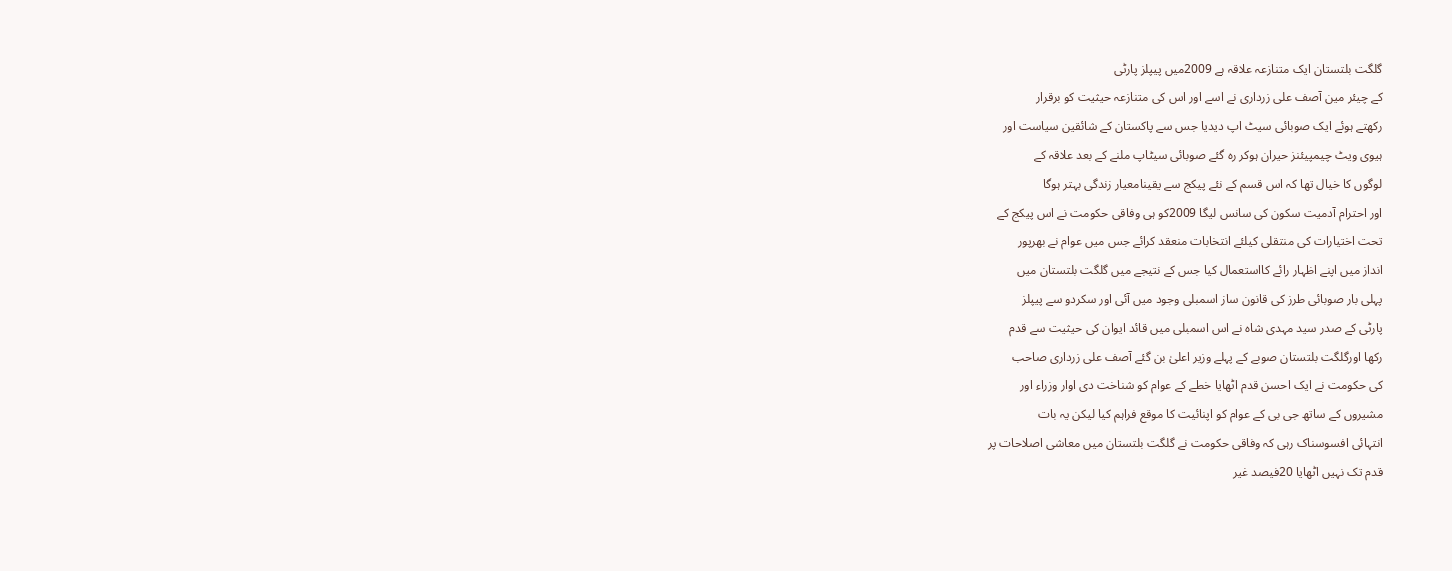گلگت بلتستان ایک متنازعہ علاقہ ہے 2009میں پیپلز پارٹی
کے چیئر مین آصف علی زرداری نے اسے اور اس کی متنازعہ حیثیت کو برقرار
رکھتے ہوئے ایک صوبائی سیٹ اپ دیدیا جس سے پاکستان کے شائقین سیاست اور
ہیوی ویٹ چیمپیئنز حیران ہوکر رہ گئے صوبائی سیٹاپ ملنے کے بعد علاقہ کے
لوگوں کا خیال تھا کہ اس قسم کے نئے پیکج سے یقینامعیار زندگی بہتر ہوگا
اور احترام آدمیت سکون کی سانس لیگا 2009کو ہی وفاقی حکومت نے اس پیکج کے
تحت اختیارات کی منتقلی کیلئے انتخابات منعقد کرائے جس میں عوام نے بھرپور
انداز میں اپنے اظہار رائے کااستعمال کیا جس کے نتیجے میں گلگت بلتستان میں
پہلی بار صوبائی طرز کی قانون ساز اسمبلی وجود میں آئی اور سکردو سے پیپلز
پارٹی کے صدر سید مہدی شاہ نے اس اسمبلی میں قائد ایوان کی حیثیت سے قدم
رکھا اورگلگت بلتستان صوبے کے پہلے وزیر اعلیٰ بن گئے آصف علی زرداری صاحب
کی حکومت نے ایک احسن قدم اٹھایا خطے کے عوام کو شناخت دی اوار وزراء اور
مشیروں کے ساتھ جی بی کے عوام کو اپنائیت کا موقع فراہم کیا لیکن یہ بات
انتہائی افسوسناک رہی کہ وفاقی حکومت نے گلگت بلتستان میں معاشی اصلاحات پر
قدم تک نہیں اٹھایا 20فیصد غیر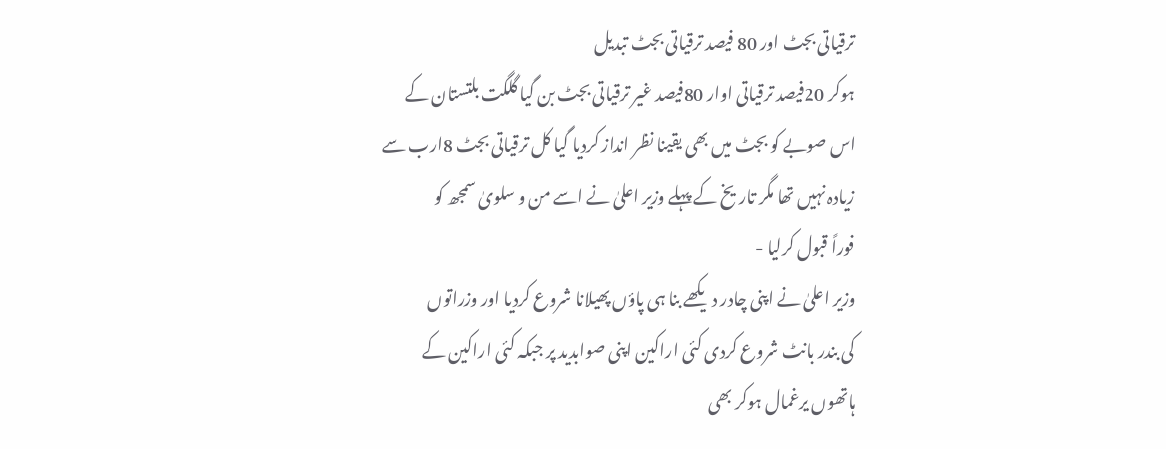ترقیاتی بجٹ اور 80 فیصد ترقیاتی بجٹ تبدیل
ہوکر 20فیصد ترقیاتی اوار 80فیصد غیر ترقیاتی بجٹ بن گیا گلگت بلتستان کے
اس صوبے کو بجٹ میں بھی یقینا نظر انداز کردیا گیا کل ترقیاتی بجٹ 8ارب سے
زیادہ نہیں تھا مگر تاریخ کے پہلے وزیر اعلیٰ نے اسے من و سلویٰ سمجھ کو
فوراً قبول کرلیا -
وزیر اعلیٰ نے اپنی چادر دیکھے بنا ہی پاؤں پھیلانا شروع کردیا اور وزراتوں
کی بندر بانٹ شروع کردی کئی اراکین اپنی صوابدید پر جبکہ کئی اراکین کے
ہاتھوں یرغمال ہوکر بھی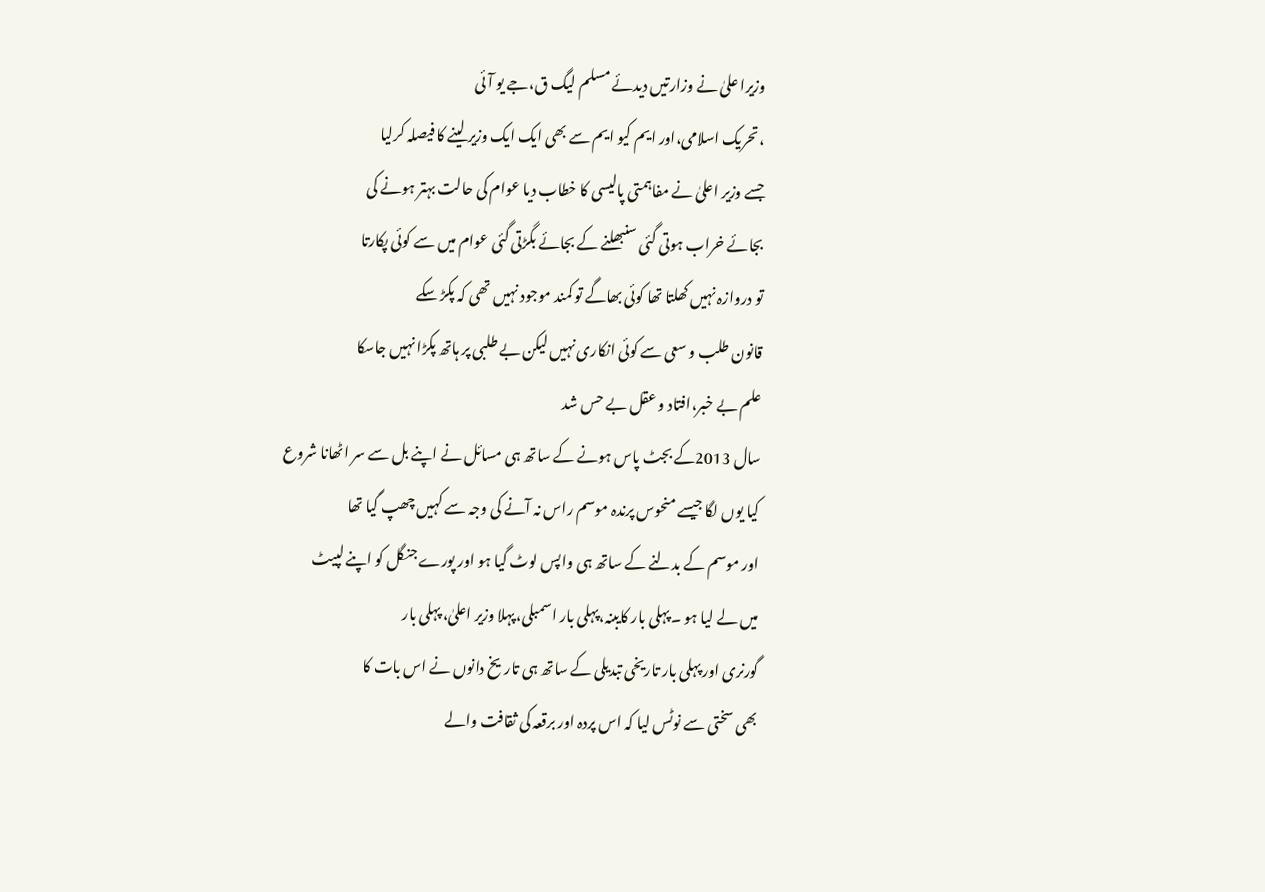وزیرا علیٰ نے وزارتیں دیدئے مسلم لیگ ق،جے یو آئی
،تحریک اسلامی،اور ایم کیو ایم سے بھی ایک ایک وزیر لینے کا فیصلہ کرلیا
جسے وزیر اعلیٰ نے مفاہمتی پالیسی کا خطاب دیا عوام کی حالت بہتر ہونے کی
بجائے خراب ہوتی گئی سنبھلنے کے بجائے بگڑتی گئی عوام میں سے کوئی پکارتا
تو دروازہ نہیں کھلتا تھا کوئی بھاگے تو کمند موجود نہیں تھی کہ پکڑ سکے
قانون طلب و سعی سے کوئی انکاری نہیں لیکن بے طلبی پر ہاتھ پکڑا نہیں جاسکا
علم بے خبر،افتاد و عقل بے حس شد
سال 2013کے بجٹ پاس ہونے کے ساتھ ہی مسائل نے اپنے بل سے سر اٹھانا شروع
کیا یوں لگا جیسے منحوس پرندہ موسم راس نہ آنے کی وجہ سے کہیں چھپ گیا تھا
اور موسم کے بدلنے کے ساتھ ہی واپس لوٹ گیا ہو اور پورے جنگل کو اپنے لپیٹ
میں لے لیا ہو ۔پہلی بار کایبنہ،پہلی بار اسمبلی،پہلا وزیر اعلیٰ، پہلی بار
گورنری اور پہلی بار تاریخی تبدیلی کے ساتھ ہی تاریخ دانوں نے اس بات کا
بھی سختی سے نوٹس لیا کہ اس پردہ اور برقعہ کی ثقافت والے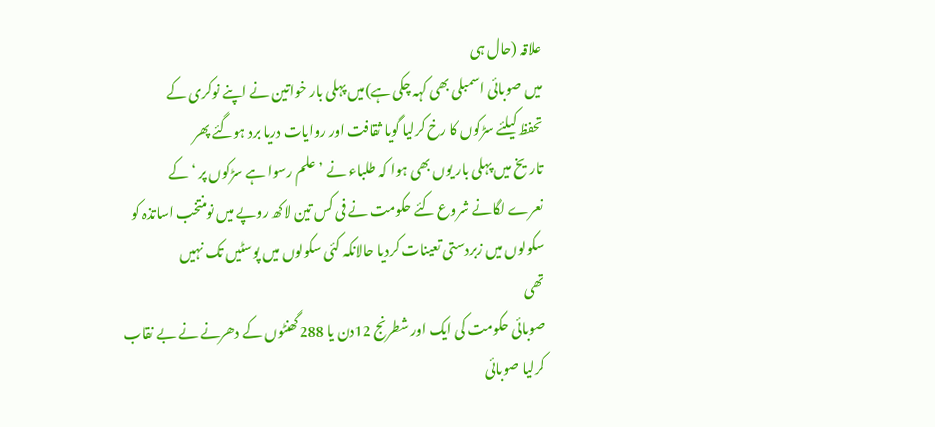علاقہ (حال ہی
میں صوبائی اسمبلی بھی کہہ چکی ہے)میں پہلی بار خواتین نے اپنے نوکری کے
تحفظ کیلئے سڑکوں کا رخ کرلیا گویا ثقافت اور روایات دریا برد ہوگئے پھر
تاریخ میں پہلی بار یوں بھی ہوا کہ طلباء نے ’علم رسوا ہے سڑکوں پر ‘ کے
نعرے لگانے شروع کئے حکومت نے فی کس تین لاکھ روپے میں نومنتخب اساتذہ کو
سکولوں میں زبردستی تعینات کردیا حالانکہ کئی سکولوں میں پوسٹیں تک نہیں
تھی
صوبائی حکومت کی ایک اور شطرنج 12دن یا 288گھنٹوں کے دھرنے نے بے نقاب
کرلیا صوبائی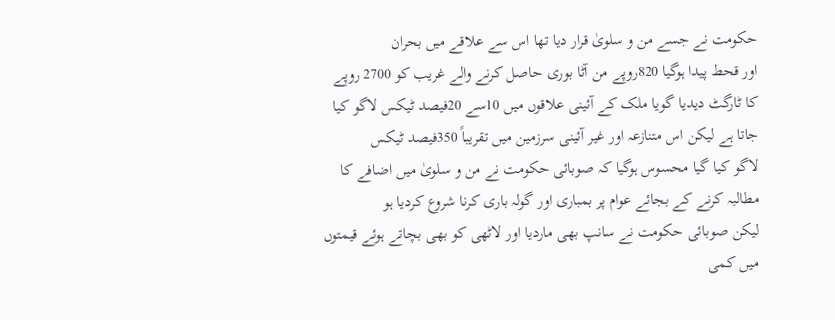حکومت نے جسے من و سلویٰ قرار دیا تھا اس سے علاقے میں بحران
اور قحط پیدا ہوگیا 820روپے من آٹا بوری حاصل کرنے والے غریب کو 2700 روپے
کا ٹارگٹ دیدیا گویا ملک کے آئینی علاقوں میں 10سے 20فیصد ٹیکس لاگو کیا
جاتا ہے لیکن اس متنازعہ اور غیر آئینی سرزمین میں تقریباً 350فیصد ٹیکس
لاگو کیا گیا محسوس ہوگیا کہ صوبائی حکومت نے من و سلویٰ میں اضافے کا
مطالبہ کرنے کے بجائے عوام پر بمباری اور گولہ باری کرنا شروع کردیا ہو
لیکن صوبائی حکومت نے سانپ بھی ماردیا اور لاٹھی کو بھی بچاتے ہوئے قیمتوں
میں کمی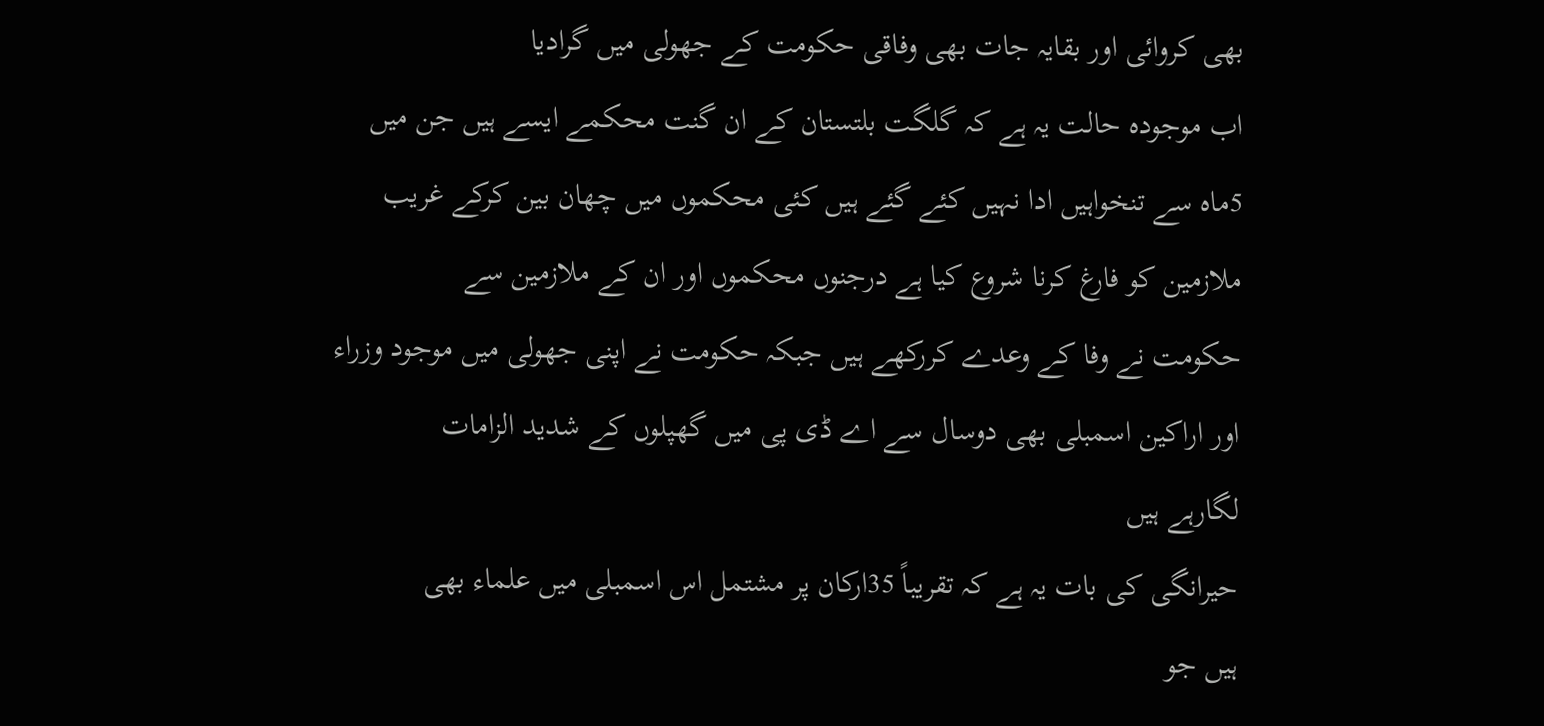بھی کروائی اور بقایہ جات بھی وفاقی حکومت کے جھولی میں گرادیا
اب موجودہ حالت یہ ہے کہ گلگت بلتستان کے ان گنت محکمے ایسے ہیں جن میں
5ماہ سے تنخواہیں ادا نہیں کئے گئے ہیں کئی محکموں میں چھان بین کرکے غریب
ملازمین کو فارغ کرنا شروع کیا ہے درجنوں محکموں اور ان کے ملازمین سے
حکومت نے وفا کے وعدے کررکھے ہیں جبکہ حکومت نے اپنی جھولی میں موجود وزراء
اور اراکین اسمبلی بھی دوسال سے اے ڈی پی میں گھپلوں کے شدید الزامات
لگارہے ہیں
حیرانگی کی بات یہ ہے کہ تقریباً 35ارکان پر مشتمل اس اسمبلی میں علماء بھی
ہیں جو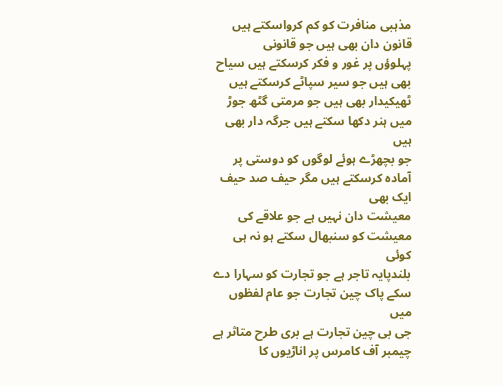مذہبی منافرت کو کم کرواسکتے ہیں قانون دان بھی ہیں جو قانونی
پہلوؤں پر غور و فکر کرسکتے ہیں سیاح بھی ہیں جو سیر سپاٹے کرسکتے ہیں
ٹھیکیدار بھی ہیں جو مرمتی گٹھ جوڑ میں ہنر دکھا سکتے ہیں جرگہ دار بھی ہیں
جو بچھڑے ہوئے لوگوں کو دوستی پر آمادہ کرسکتے ہیں مگر حیف صد حیف ایک بھی
معیشت دان نہیں ہے جو علاقے کی معیشت کو سنبھال سکتے ہو نہ ہی کوئی
بلندپایہ تاجر ہے جو تجارت کو سہارا دے سکے پاک چین تجارت جو عام لفظوں میں
جی بی چین تجارت ہے بری طرح متاثر ہے چیمبر آف کامرس پر اناڑیوں کا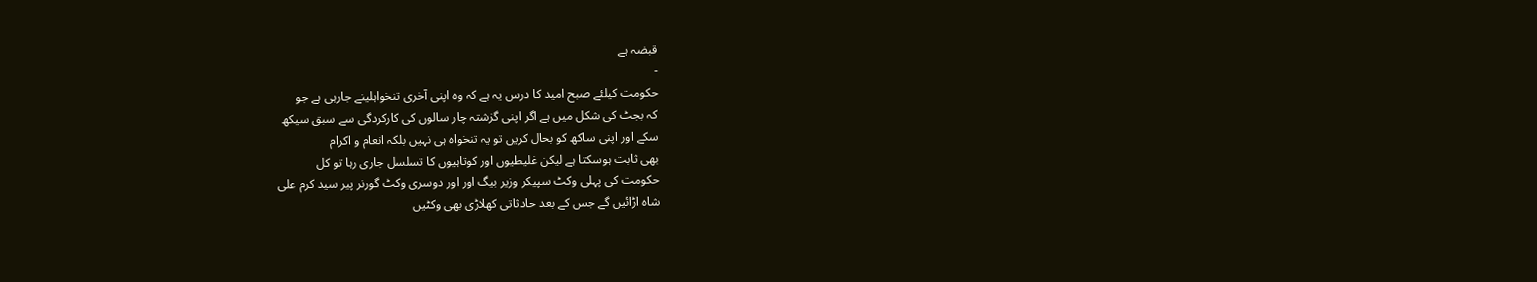قبضہ ہے
-
حکومت کیلئے صبح امید کا درس یہ ہے کہ وہ اپنی آخری تنخواہلینے جارہی ہے جو
کہ بجٹ کی شکل میں ہے اگر اپنی گزشتہ چار سالوں کی کارکردگی سے سبق سیکھ
سکے اور اپنی ساکھ کو بحال کریں تو یہ تنخواہ ہی نہیں بلکہ انعام و اکرام
بھی ثابت ہوسکتا ہے لیکن غلیطیوں اور کوتاہیوں کا تسلسل جاری رہا تو کل
حکومت کی پہلی وکٹ سپیکر وزیر بیگ اور اور دوسری وکٹ گورنر پیر سید کرم علی
شاہ اڑائیں گے جس کے بعد حادثاتی کھلاڑی بھی وکٹیں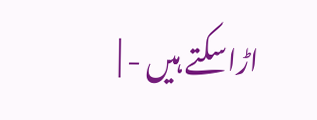اڑاسکتے ہیں - |